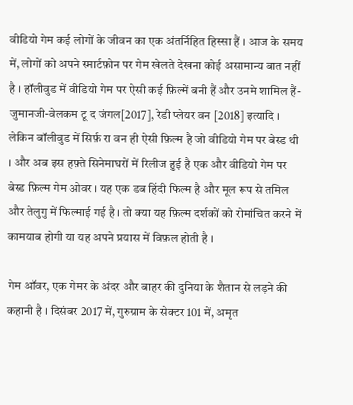वीडियो गेम कई लोगों के जीवन का एक अंतर्निहित हिस्सा हैं । आज के समय में, लोगों को अपने स्मार्टफ़ोन पर गेम खेलते देखना कोई असामान्य बात नहीं है । हॉलीवुड में वीडियो गेम पर ऐसी कई फ़िल्में बनी हैं और उनमे शामिल हैं- जुमानजी-वेलकम टू द जंगल[2017], रेडी प्लेयर वन [2018] इत्यादि । लेकिन बॉलीवुड में सिर्फ़ रा वन ही ऐसी फ़िल्म है जो वीडियो गेम पर बेस्ड थी । और अब इस हफ़्ते सिनेमाघरों में रिलीज हुई है एक और वीडियो गेम पर बेस्ड फ़िल्म गेम ओवर । यह एक डब हिंदी फिल्म है और मूल रूप से तमिल और तेलुगु में फिल्माई गई है । तो क्या यह फ़िल्म दर्शकों को रोमांचित करने में कामयाब होगी या यह अपने प्रयास में विफ़ल होती है ।

गेम ऑवर, एक गेमर के अंदर और बाहर की दुनिया के शैतान से लड़ने की कहानी है । दिसंबर 2017 में, गुरुग्राम के सेक्टर 101 में, अमृत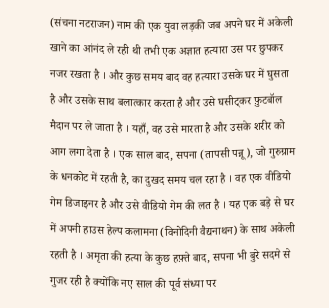(संचना नटराजन) नाम की एक युवा लड़की जब अपने घर में अकेली खाने का आंनंद ले रही थी तभी एक अज्ञात हत्यारा उस पर छुपकर नजर रखता है । और कुछ समय बाद वह हत्यारा उसके घर में घुसता है और उसके साथ बलात्कार करता है और उसे घसीट्कर फ़ुटबॉल मैदान पर ले जाता है । यहाँ, वह उसे मारता है और उसके शरीर को आग लगा देता है । एक साल बाद, सपना (तापसी पन्नू), जो गुरुग्राम के धनकोट में रहती है, का दुखद समय चल रहा है । वह एक वीडियो गेम डिजाइनर है और उसे वीडियो गेम की लत है । यह एक बड़े से घर में अपनी हाउस हेल्प कलामना (विनोदिनी वैद्यनाथन) के साथ अकेली रहती है । अमृता की हत्या के कुछ हफ़्ते बाद, सपना भी बुरे सदमे से गुजर रही है क्योंकि नए साल की पूर्व संध्या पर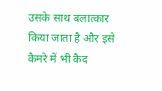उसके साथ बलात्कार किया जाता है और इसे कैमरे में भी कैद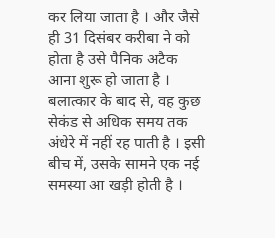कर लिया जाता है । और जैसे ही 31 दिसंबर करीबा ने को होता है उसे पैनिक अटैक आना शुरू हो जाता है । बलात्कार के बाद से, वह कुछ सेकंड से अधिक समय तक अंधेरे में नहीं रह पाती है । इसी बीच में, उसके सामने एक नई समस्या आ खड़ी होती है ।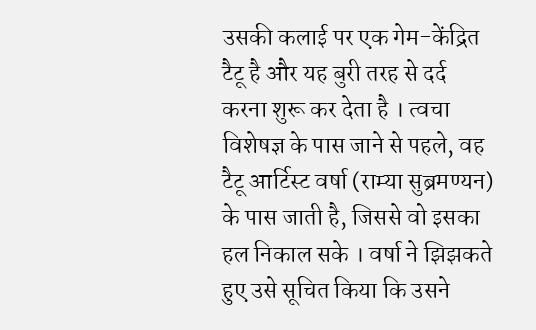उसकी कलाई पर एक गेम-केंद्रित टैटू है और यह बुरी तरह से दर्द करना शुरू कर देता है । त्वचा विशेषज्ञ के पास जाने से पहले, वह टैटू आर्टिस्ट वर्षा (राम्या सुब्रमण्यन) के पास जाती है, जिससे वो इसका हल निकाल सके । वर्षा ने झिझकते हुए उसे सूचित किया कि उसने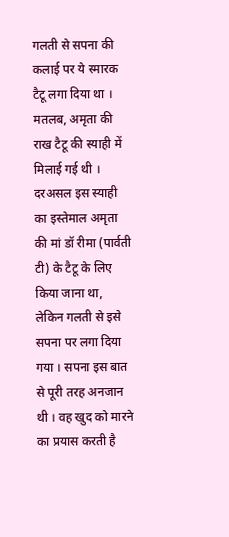गलती से सपना की कलाई पर ये स्मारक टैटू लगा दिया था । मतलब, अमृता की राख टैटू की स्याही में मिलाई गई थी । दरअसल इस स्याही का इस्तेमाल अमृता की मां डॉ रीमा (पार्वती टी) के टैटू के लिए किया जाना था, लेकिन गलती से इसे सपना पर लगा दिया गया । सपना इस बात से पूरी तरह अनजान थी । वह खुद को मारने का प्रयास करती है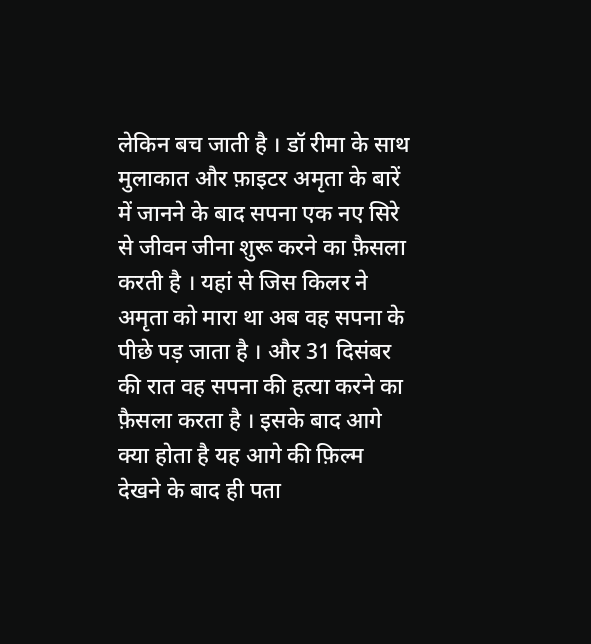लेकिन बच जाती है । डॉ रीमा के साथ मुलाकात और फ़ाइटर अमृता के बारें में जानने के बाद सपना एक नए सिरे से जीवन जीना शुरू करने का फ़ैसला करती है । यहां से जिस किलर ने अमृता को मारा था अब वह सपना के पीछे पड़ जाता है । और 31 दिसंबर की रात वह सपना की हत्या करने का फ़ैसला करता है । इसके बाद आगे क्या होता है यह आगे की फ़िल्म देखने के बाद ही पता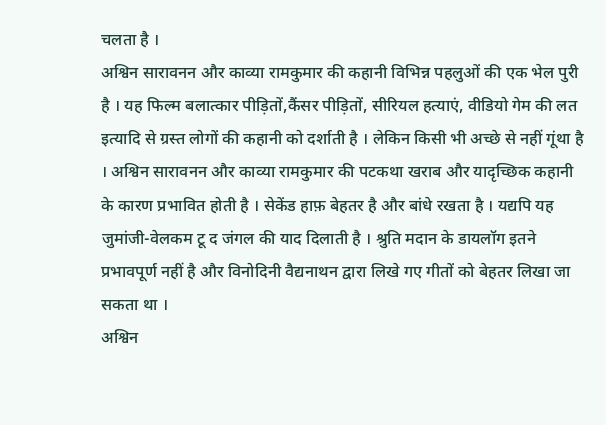चलता है ।
अश्विन सारावनन और काव्या रामकुमार की कहानी विभिन्न पहलुओं की एक भेल पुरी है । यह फिल्म बलात्कार पीड़ितों,कैंसर पीड़ितों, सीरियल हत्याएं, वीडियो गेम की लत इत्यादि से ग्रस्त लोगों की कहानी को दर्शाती है । लेकिन किसी भी अच्छे से नहीं गूंथा है । अश्विन सारावनन और काव्या रामकुमार की पटकथा खराब और यादृच्छिक कहानी के कारण प्रभावित होती है । सेकेंड हाफ़ बेहतर है और बांधे रखता है । यद्यपि यह जुमांजी-वेलकम टू द जंगल की याद दिलाती है । श्रुति मदान के डायलॉग इतने प्रभावपूर्ण नहीं है और विनोदिनी वैद्यनाथन द्वारा लिखे गए गीतों को बेहतर लिखा जा सकता था ।
अश्विन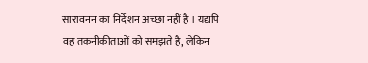सारावनन का निर्देशन अच्छा नहीं है । यद्यपि वह तकनीकीताओं को समझते है, लेकिन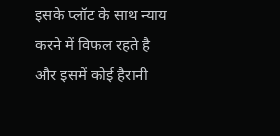इसके प्लॉट के साथ न्याय करने में विफल रहते है और इसमें कोई हैरानी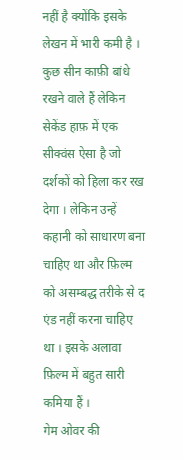नहीं है क्योंकि इसके लेखन में भारी कमी है । कुछ सीन काफ़ी बांधे रखने वाले हैं लेकिन सेकेंड हाफ़ में एक सीक्वंस ऐसा है जो दर्शकों को हिला कर रख देगा । लेकिन उन्हें कहानी को साधारण बना चाहिए था और फ़िल्म को असम्बद्ध तरीके से द एंड नहीं करना चाहिए था । इसके अलावा फ़िल्म में बहुत सारी कमिया हैं ।
गेम ओवर की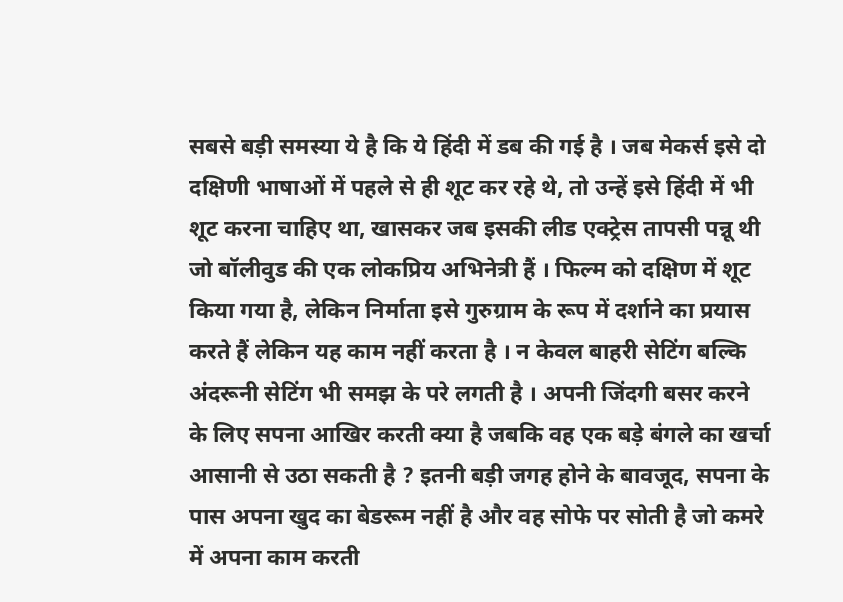सबसे बड़ी समस्या ये है कि ये हिंदी में डब की गई है । जब मेकर्स इसे दो दक्षिणी भाषाओं में पहले से ही शूट कर रहे थे, तो उन्हें इसे हिंदी में भी शूट करना चाहिए था, खासकर जब इसकी लीड एक्ट्रेस तापसी पन्नू थी जो बॉलीवुड की एक लोकप्रिय अभिनेत्री हैं । फिल्म को दक्षिण में शूट किया गया है, लेकिन निर्माता इसे गुरुग्राम के रूप में दर्शाने का प्रयास करते हैं लेकिन यह काम नहीं करता है । न केवल बाहरी सेटिंग बल्कि अंदरूनी सेटिंग भी समझ के परे लगती है । अपनी जिंदगी बसर करने के लिए सपना आखिर करती क्या है जबकि वह एक बड़े बंगले का खर्चा आसानी से उठा सकती है ? इतनी बड़ी जगह होने के बावजूद, सपना के पास अपना खुद का बेडरूम नहीं है और वह सोफे पर सोती है जो कमरे में अपना काम करती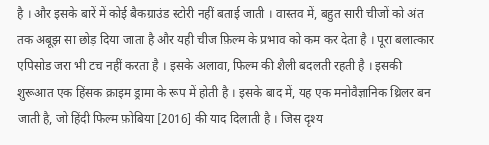है । और इसके बारें में कोई बैकग्राउंड स्टोरी नहीं बताई जाती । वास्तव में, बहुत सारी चीजों को अंत तक अबूझ सा छोड़ दिया जाता है और यही चीज फ़िल्म के प्रभाव को कम कर देता है । पूरा बलात्कार एपिसोड जरा भी टच नहीं करता है । इसके अलावा, फिल्म की शैली बदलती रहती है । इसकी शुरूआत एक हिंसक क्राइम ड्रामा के रूप में होती है । इसके बाद में, यह एक मनोवैज्ञानिक थ्रिलर बन जाती है, जो हिंदी फिल्म फ़ोबिया [2016] की याद दिलाती है । जिस दृश्य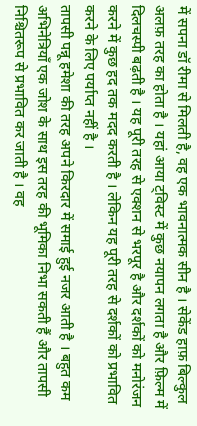में सपना डॉ रीमा से मिलती है, वह एक भावनात्मक सीन है । सेकेंड हाफ़ बिल्कुल अलफ़ तरह का होता है । यहां आया ट्विस्ट में कुछ नयापन लगता है और फ़िल्म में दिलचस्पी बढ़ती है । यह पूरी तरह से एक्शन से भरपूर है और दर्शकों को मनोरंजन करने में कुछ हद तक मदद करती है । लेकिन यह पूरी तरह से दर्शकों को प्रभावित करने के लिए पर्याप्त नहीं है ।
तापसी पन्नू हमेशा की तरह अपने किरदार में समाई हुई नजर आती है । बहुत कम अभिनेत्रियाँ एक जोश के साथ इस तरह की भूमिका निभा सकती हैं और तापसी निश्चितरूप से प्रभावित कर जाती है । वह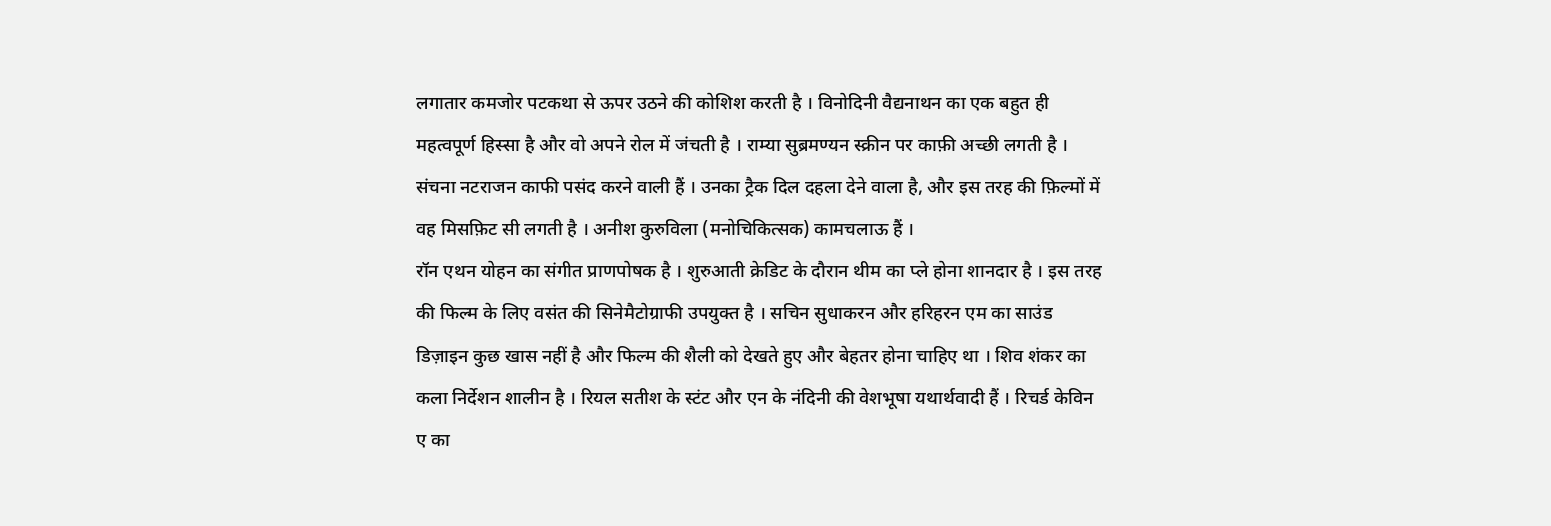लगातार कमजोर पटकथा से ऊपर उठने की कोशिश करती है । विनोदिनी वैद्यनाथन का एक बहुत ही महत्वपूर्ण हिस्सा है और वो अपने रोल में जंचती है । राम्या सुब्रमण्यन स्क्रीन पर काफ़ी अच्छी लगती है । संचना नटराजन काफी पसंद करने वाली हैं । उनका ट्रैक दिल दहला देने वाला है, और इस तरह की फ़िल्मों में वह मिसफ़िट सी लगती है । अनीश कुरुविला (मनोचिकित्सक) कामचलाऊ हैं ।
रॉन एथन योहन का संगीत प्राणपोषक है । शुरुआती क्रेडिट के दौरान थीम का प्ले होना शानदार है । इस तरह की फिल्म के लिए वसंत की सिनेमैटोग्राफी उपयुक्त है । सचिन सुधाकरन और हरिहरन एम का साउंड डिज़ाइन कुछ खास नहीं है और फिल्म की शैली को देखते हुए और बेहतर होना चाहिए था । शिव शंकर का कला निर्देशन शालीन है । रियल सतीश के स्टंट और एन के नंदिनी की वेशभूषा यथार्थवादी हैं । रिचर्ड केविन ए का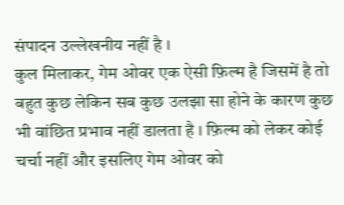संपादन उल्लेखनीय नहीं है ।
कुल मिलाकर, गेम ओवर एक ऐसी फ़िल्म है जिसमें है तो बहुत कुछ लेकिन सब कुछ उलझा सा होने के कारण कुछ भी वांछित प्रभाव नहीं डालता है । फ़िल्म को लेकर कोई चर्चा नहीं और इसलिए गेम ओवर को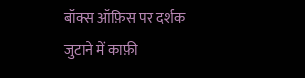बॉक्स ऑफ़िस पर दर्शक जुटाने में काफ़ी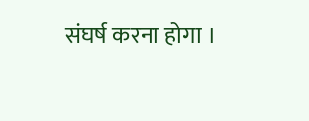संघर्ष करना होगा ।